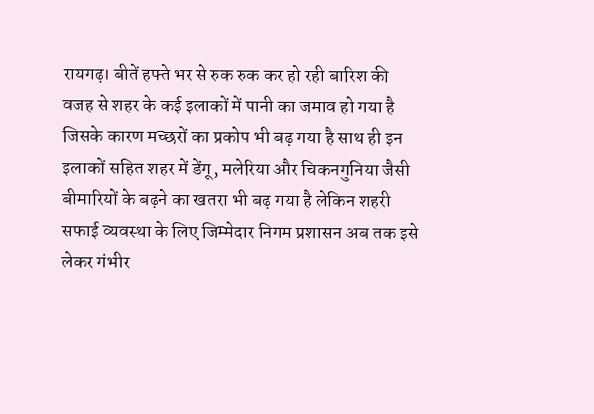रायगढ़। बीतें हफ्ते भर से रुक रुक कर हो रही बारिश की वजह से शहर के कई इलाकों में पानी का जमाव हो गया है जिसके कारण मच्छरों का प्रकोप भी बढ़ गया है साथ ही इन इलाकों सहित शहर में डेंगू, मलेरिया और चिकनगुनिया जैसी बीमारियों के बढ़ने का खतरा भी बढ़ गया है लेकिन शहरी सफाई व्यवस्था के लिए जिम्मेदार निगम प्रशासन अब तक इसे लेकर गंभीर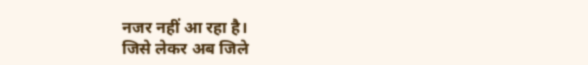नजर नहीं आ रहा है।
जिसे लेकर अब जिले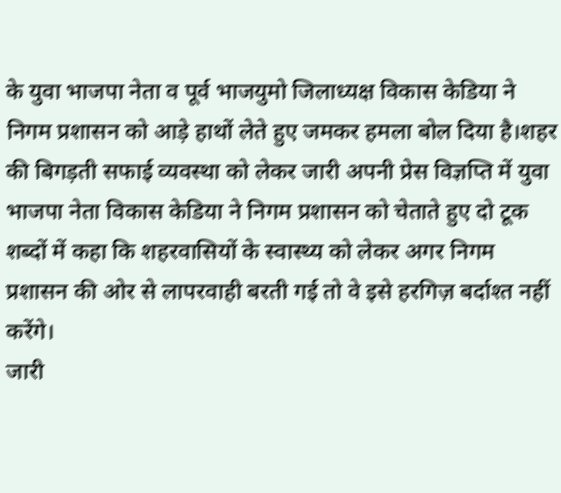के युवा भाजपा नेता व पूर्व भाजयुमो जिलाध्यक्ष विकास केडिया ने निगम प्रशासन को आड़े हाथों लेते हुए जमकर हमला बोल दिया है।शहर की बिगड़ती सफाई व्यवस्था को लेकर जारी अपनी प्रेस विज्ञप्ति में युवा भाजपा नेता विकास केडिया ने निगम प्रशासन को चेताते हुए दो टूक शब्दों में कहा कि शहरवासियों के स्वास्थ्य को लेकर अगर निगम प्रशासन की ओर से लापरवाही बरती गई तो वे इसे हरगिज़ बर्दाश्त नहीं करेंगे।
जारी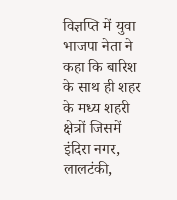विज्ञप्ति में युवा भाजपा नेता ने कहा कि बारिश के साथ ही शहर के मध्य शहरी क्षेत्रों जिसमें इंदिरा नगर, लालटंकी,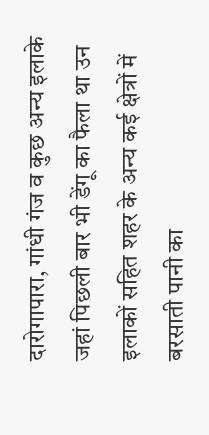दारोगापारा, गांधी गंज व कुछ अन्य इलाके जहां पिछली बार भी डेंगू का फैला था उन इलाकों सहित शहर के अन्य कई क्षेत्रों में बरसाती पानी का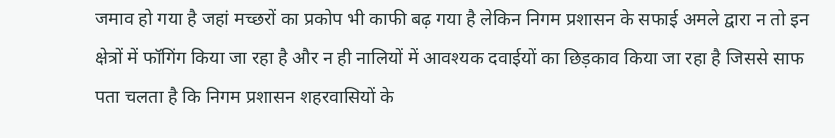जमाव हो गया है जहां मच्छरों का प्रकोप भी काफी बढ़ गया है लेकिन निगम प्रशासन के सफाई अमले द्वारा न तो इन क्षेत्रों में फॉगिंग किया जा रहा है और न ही नालियों में आवश्यक दवाईयों का छिड़काव किया जा रहा है जिससे साफ पता चलता है कि निगम प्रशासन शहरवासियों के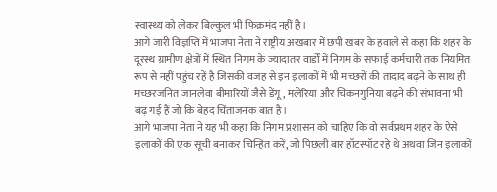स्वास्थ्य को लेकर बिल्कुल भी फिक्रमंद नहीं है।
आगे जारी विज्ञप्ति में भाजपा नेता ने राष्ट्रीय अखबार में छपी खबर के हवाले से कहा कि शहर के दूरस्थ ग्रामीण क्षेत्रों में स्थित निगम के ज्यादातर वार्डों में निगम के सफाई कर्मचारी तक नियमित रूप से नहीं पहुंच रहें है जिसकी वजह से इन इलाकों में भी मच्छरों की तादाद बढ़ने के साथ ही मच्छरजनित जानलेवा बीमारियों जैसे डेंगू, मलेरिया और चिकनगुनिया बढ़ने की संभावना भी बढ़ गई हैं जो कि बेहद चिंताजनक बात है।
आगे भाजपा नेता ने यह भी कहा कि निगम प्रशासन को चाहिए कि वो सर्वप्रथम शहर के ऐसे इलाकों की एक सूची बनाकर चिन्हित करें, जो पिछली बार हॉटस्पॉट रहे थे अथवा जिन इलाकों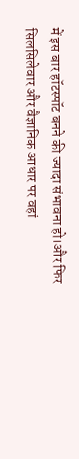में इस बार हॉटस्पॉट बनने की ज्यादा संभावना हो।और फिर सिलसिलेवार और वैज्ञानिक आधार पर वहां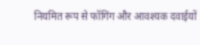नियमित रूप से फॉगिंग और आवश्यक दवाईयों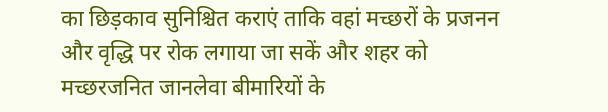का छिड़काव सुनिश्चित कराएं ताकि वहां मच्छरों के प्रजनन और वृद्धि पर रोक लगाया जा सकें और शहर को मच्छरजनित जानलेवा बीमारियों के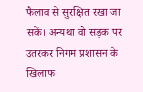फैलाव से सुरक्षित रखा जा सकें। अन्यथा वो सड़क पर उतरकर निगम प्रशासन के खिलाफ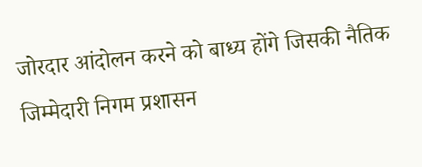जोरदार आंदोलन करने को बाध्य होंगे जिसकी नैतिक जिम्मेदारी निगम प्रशासन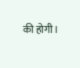की होगी।